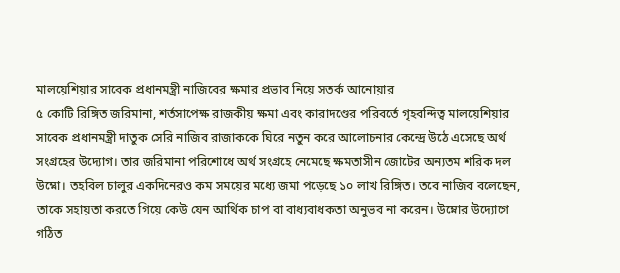মালয়েশিয়ার সাবেক প্রধানমন্ত্রী নাজিবের ক্ষমার প্রভাব নিয়ে সতর্ক আনোয়ার
৫ কোটি রিঙ্গিত জরিমানা, শর্তসাপেক্ষ রাজকীয় ক্ষমা এবং কারাদণ্ডের পরিবর্তে গৃহবন্দিত্ব মালয়েশিয়ার সাবেক প্রধানমন্ত্রী দাতুক সেরি নাজিব রাজাককে ঘিরে নতুন করে আলোচনার কেন্দ্রে উঠে এসেছে অর্থ সংগ্রহের উদ্যোগ। তার জরিমানা পরিশোধে অর্থ সংগ্রহে নেমেছে ক্ষমতাসীন জোটের অন্যতম শরিক দল উম্নো। তহবিল চালুর একদিনেরও কম সময়ের মধ্যে জমা পড়েছে ১০ লাখ রিঙ্গিত। তবে নাজিব বলেছেন, তাকে সহায়তা করতে গিয়ে কেউ যেন আর্থিক চাপ বা বাধ্যবাধকতা অনুভব না করেন। উম্নোর উদ্যোগে গঠিত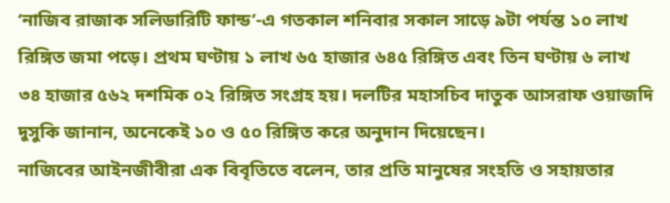‘নাজিব রাজাক সলিডারিটি ফান্ড’-এ গতকাল শনিবার সকাল সাড়ে ৯টা পর্যন্ত ১০ লাখ রিঙ্গিত জমা পড়ে। প্রথম ঘণ্টায় ১ লাখ ৬৫ হাজার ৬৪৫ রিঙ্গিত এবং তিন ঘণ্টায় ৬ লাখ ৩৪ হাজার ৫৬২ দশমিক ০২ রিঙ্গিত সংগ্রহ হয়। দলটির মহাসচিব দাতুক আসরাফ ওয়াজদি দুসুকি জানান, অনেকেই ১০ ও ৫০ রিঙ্গিত করে অনুদান দিয়েছেন।
নাজিবের আইনজীবীরা এক বিবৃতিতে বলেন, তার প্রতি মানুষের সংহতি ও সহায়তার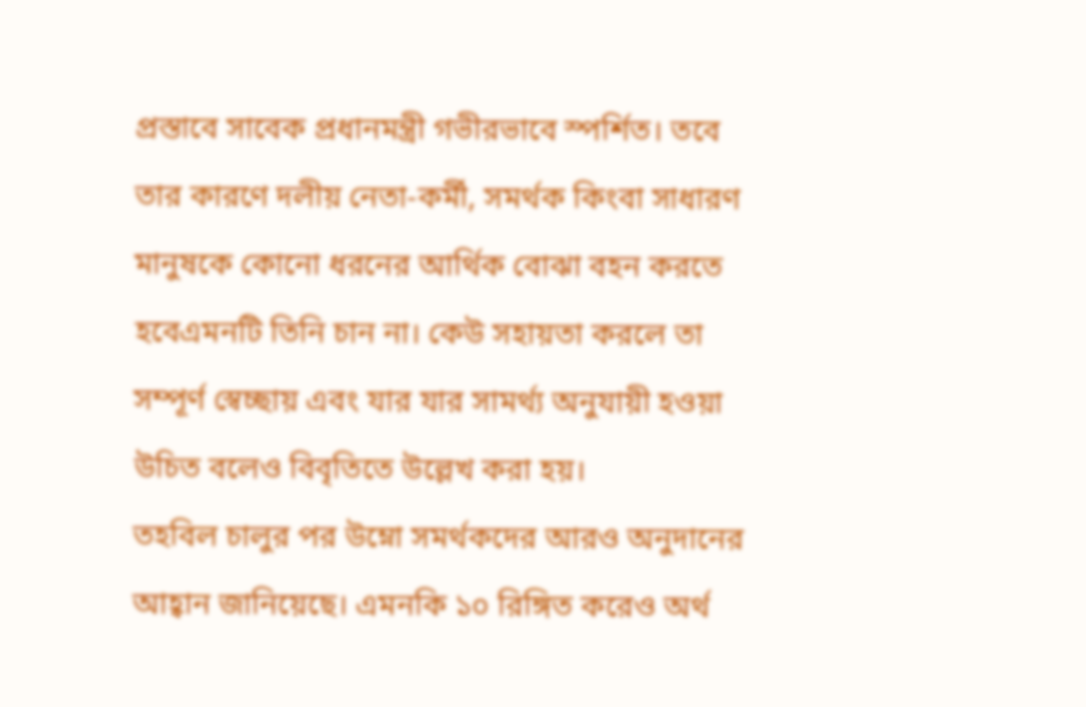প্রস্তাবে সাবেক প্রধানমন্ত্রী গভীরভাবে স্পর্শিত। তবে তার কারণে দলীয় নেতা-কর্মী, সমর্থক কিংবা সাধারণ মানুষকে কোনো ধরনের আর্থিক বোঝা বহন করতে হবেএমনটি তিনি চান না। কেউ সহায়তা করলে তা সম্পূর্ণ স্বেচ্ছায় এবং যার যার সামর্থ্য অনুযায়ী হওয়া উচিত বলেও বিবৃতিতে উল্লেখ করা হয়।
তহবিল চালুর পর উম্নো সমর্থকদের আরও অনুদানের আহ্বান জানিয়েছে। এমনকি ১০ রিঙ্গিত করেও অর্থ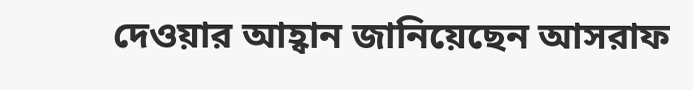দেওয়ার আহ্বান জানিয়েছেন আসরাফ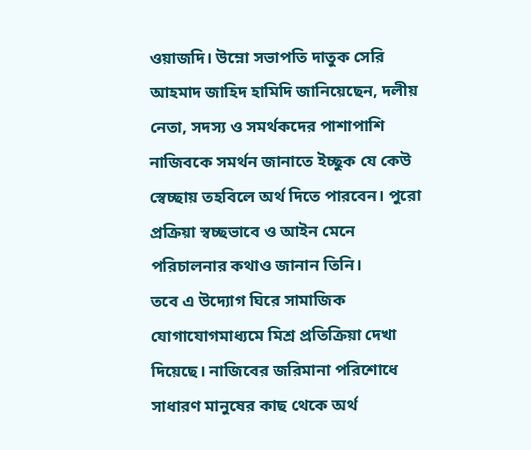ওয়াজদি। উম্নো সভাপতি দাতুক সেরি আহমাদ জাহিদ হামিদি জানিয়েছেন, দলীয় নেতা, সদস্য ও সমর্থকদের পাশাপাশি নাজিবকে সমর্থন জানাতে ইচ্ছুক যে কেউ স্বেচ্ছায় তহবিলে অর্থ দিতে পারবেন। পুরো প্রক্রিয়া স্বচ্ছভাবে ও আইন মেনে পরিচালনার কথাও জানান তিনি।
তবে এ উদ্যোগ ঘিরে সামাজিক যোগাযোগমাধ্যমে মিশ্র প্রতিক্রিয়া দেখা দিয়েছে। নাজিবের জরিমানা পরিশোধে সাধারণ মানুষের কাছ থেকে অর্থ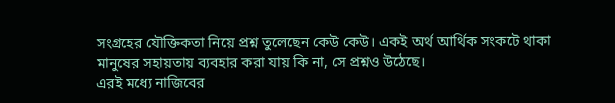সংগ্রহের যৌক্তিকতা নিয়ে প্রশ্ন তুলেছেন কেউ কেউ। একই অর্থ আর্থিক সংকটে থাকা মানুষের সহায়তায় ব্যবহার করা যায় কি না, সে প্রশ্নও উঠেছে।
এরই মধ্যে নাজিবের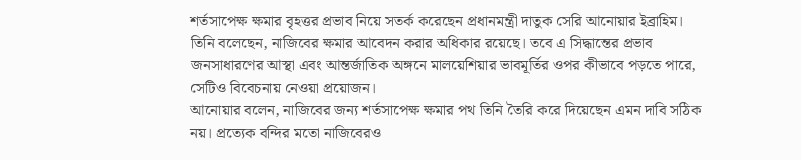শর্তসাপেক্ষ ক্ষমার বৃহত্তর প্রভাব নিয়ে সতর্ক করেছেন প্রধানমন্ত্রী দাতুক সেরি আনোয়ার ইব্রাহিম। তিনি বলেছেন, নাজিবের ক্ষমার আবেদন করার অধিকার রয়েছে। তবে এ সিদ্ধান্তের প্রভাব জনসাধারণের আস্থা এবং আন্তর্জাতিক অঙ্গনে মালয়েশিয়ার ভাবমূর্তির ওপর কীভাবে পড়তে পারে, সেটিও বিবেচনায় নেওয়া প্রয়োজন।
আনোয়ার বলেন, নাজিবের জন্য শর্তসাপেক্ষ ক্ষমার পথ তিনি তৈরি করে দিয়েছেন এমন দাবি সঠিক নয়। প্রত্যেক বন্দির মতো নাজিবেরও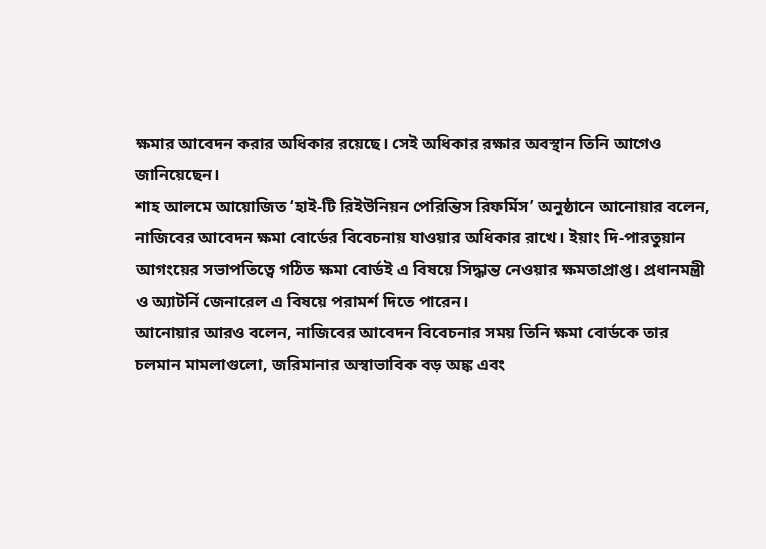ক্ষমার আবেদন করার অধিকার রয়েছে। সেই অধিকার রক্ষার অবস্থান তিনি আগেও জানিয়েছেন।
শাহ আলমে আয়োজিত ‘হাই-টি রিইউনিয়ন পেরিন্তিস রিফর্মিস’ অনুষ্ঠানে আনোয়ার বলেন, নাজিবের আবেদন ক্ষমা বোর্ডের বিবেচনায় যাওয়ার অধিকার রাখে। ইয়াং দি-পারতুয়ান আগংয়ের সভাপতিত্বে গঠিত ক্ষমা বোর্ডই এ বিষয়ে সিদ্ধান্ত নেওয়ার ক্ষমতাপ্রাপ্ত। প্রধানমন্ত্রী ও অ্যাটর্নি জেনারেল এ বিষয়ে পরামর্শ দিতে পারেন।
আনোয়ার আরও বলেন, নাজিবের আবেদন বিবেচনার সময় তিনি ক্ষমা বোর্ডকে তার চলমান মামলাগুলো, জরিমানার অস্বাভাবিক বড় অঙ্ক এবং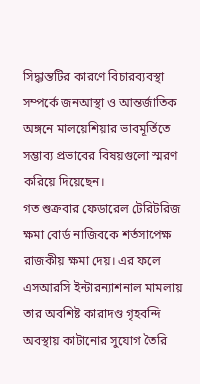সিদ্ধান্তটির কারণে বিচারব্যবস্থা সম্পর্কে জনআস্থা ও আন্তর্জাতিক অঙ্গনে মালয়েশিয়ার ভাবমূর্তিতে সম্ভাব্য প্রভাবের বিষয়গুলো স্মরণ করিয়ে দিয়েছেন।
গত শুক্রবার ফেডারেল টেরিটরিজ ক্ষমা বোর্ড নাজিবকে শর্তসাপেক্ষ রাজকীয় ক্ষমা দেয়। এর ফলে এসআরসি ইন্টারন্যাশনাল মামলায় তার অবশিষ্ট কারাদণ্ড গৃহবন্দি অবস্থায় কাটানোর সুযোগ তৈরি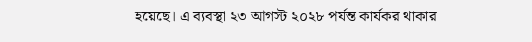হয়েছে। এ ব্যবস্থা ২৩ আগস্ট ২০২৮ পর্যন্ত কার্যকর থাকার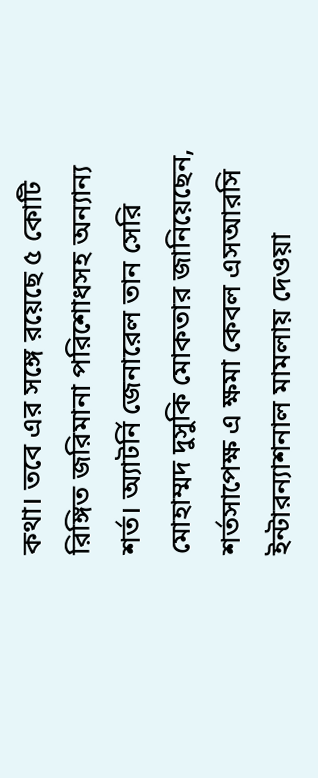কথা। তবে এর সঙ্গে রয়েছে ৫ কোটি রিঙ্গিত জরিমানা পরিশোধসহ অন্যান্য শর্ত। অ্যাটর্নি জেনারেল তান সেরি মোহাম্মদ দুসুকি মোকতার জানিয়েছেন, শর্তসাপেক্ষ এ ক্ষমা কেবল এসআরসি ইন্টারন্যাশনাল মামলায় দেওয়া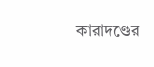কারাদণ্ডের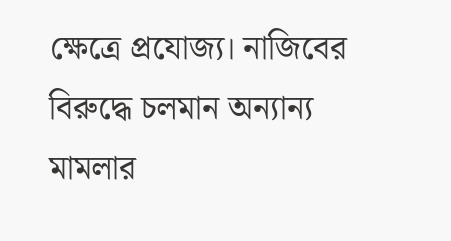ক্ষেত্রে প্রযোজ্য। নাজিবের বিরুদ্ধে চলমান অন্যান্য মামলার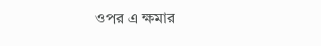ওপর এ ক্ষমার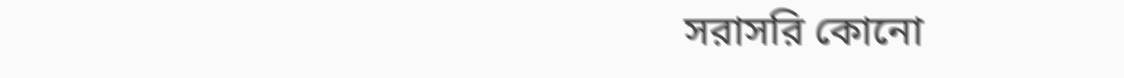সরাসরি কোনো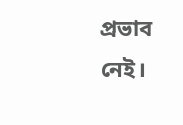প্রভাব নেই।